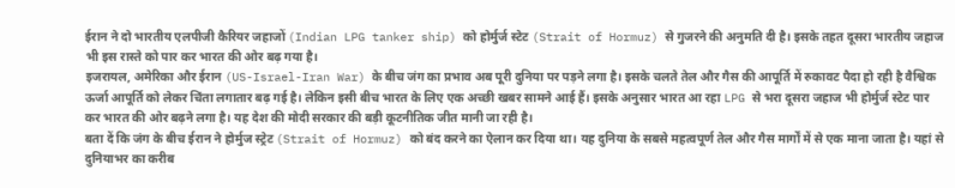ईरान ने दो भारतीय एलपीजी कैरियर जहाजों (Indian LPG tanker ship) को होर्मुर्ज स्टेट (Strait of Hormuz) से गुजरने की अनुमति दी है। इसके तहत दूसरा भारतीय जहाज भी इस रास्ते को पार कर भारत की ओर बढ़ गया है।
इजरायल, अमेरिका और ईरान (US-Israel-Iran War) के बीच जंग का प्रभाव अब पूरी दुनिया पर पड़ने लगा है। इसके चलते तेल और गैस की आपूर्ति में रुकावट पैदा हो रही है वैश्विक ऊर्जा आपूर्ति को लेकर चिंता लगातार बढ़ गई है। लेकिन इसी बीच भारत के लिए एक अच्छी खबर सामने आई हैं। इसके अनुसार भारत आ रहा LPG से भरा दूसरा जहाज भी होर्मुर्ज स्टेट पार कर भारत की ओर बढ़ने लगा है। यह देश की मोदी सरकार की बड़ी कूटनीतिक जीत मानी जा रही है।
बता दें कि जंग के बीच ईरान ने होर्मुज स्ट्रेट (Strait of Hormuz) को बंद करने का ऐलान कर दिया था। यह दुनिया के सबसे महत्वपूर्ण तेल और गैस मार्गों में से एक माना जाता है। यहां से दुनियाभर का करीब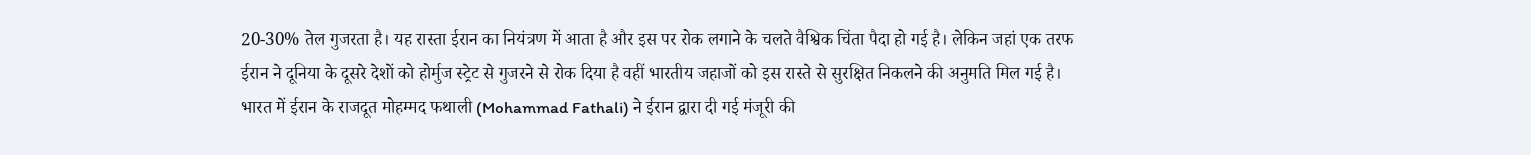20-30% तेल गुजरता है। यह रास्ता ईरान का नियंत्रण में आता है और इस पर रोक लगाने के चलते वैश्विक चिंता पैदा हो गई है। लेकिन जहां एक तरफ ईरान ने दूनिया के दूसरे देशों को होर्मुज स्ट्रेट से गुजरने से रोक दिया है वहीं भारतीय जहाजों को इस रास्ते से सुरक्षित निकलने की अनुमति मिल गई है।
भारत में ईरान के राजदूत मोहम्मद फथाली (Mohammad Fathali) ने ईरान द्वारा दी गई मंजूरी की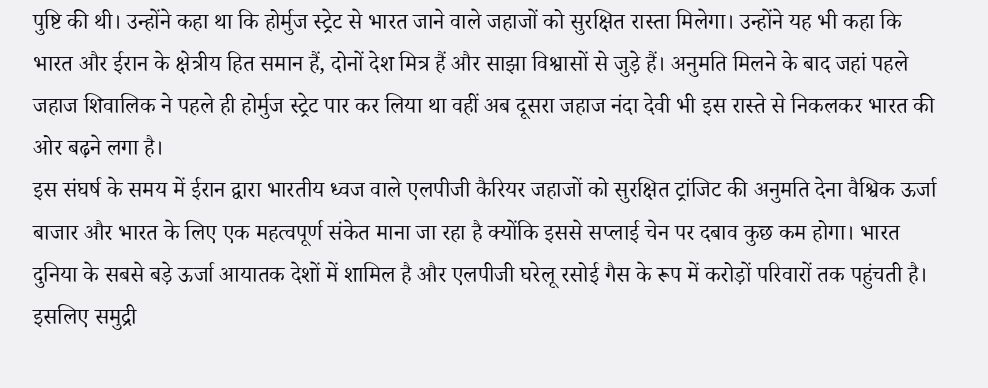पुष्टि की थी। उन्होंने कहा था कि होर्मुज स्ट्रेट से भारत जाने वाले जहाजों को सुरक्षित रास्ता मिलेगा। उन्होंने यह भी कहा कि भारत और ईरान के क्षेत्रीय हित समान हैं, दोनों देश मित्र हैं और साझा विश्वासों से जुड़े हैं। अनुमति मिलने के बाद जहां पहले जहाज शिवालिक ने पहले ही होर्मुज स्ट्रेट पार कर लिया था वहीं अब दूसरा जहाज नंदा देवी भी इस रास्ते से निकलकर भारत की ओर बढ़ने लगा है।
इस संघर्ष के समय में ईरान द्वारा भारतीय ध्वज वाले एलपीजी कैरियर जहाजों को सुरक्षित ट्रांजिट की अनुमति देना वैश्विक ऊर्जा बाजार और भारत के लिए एक महत्वपूर्ण संकेत माना जा रहा है क्योंकि इससे सप्लाई चेन पर दबाव कुछ कम होगा। भारत दुनिया के सबसे बड़े ऊर्जा आयातक देशों में शामिल है और एलपीजी घरेलू रसोई गैस के रूप में करोड़ों परिवारों तक पहुंचती है। इसलिए समुद्री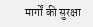मार्गों की सुरक्षा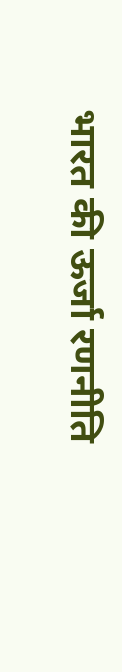भारत की ऊर्जा रणनीति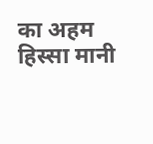का अहम हिस्सा मानी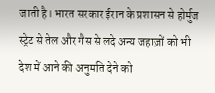जाती है। भारत सरकार ईरान के प्रशासन से होर्मुज स्ट्रेट से तेल और गैस से लदे अन्य जहाज़ों को भी देश में आने की अनुमति देने को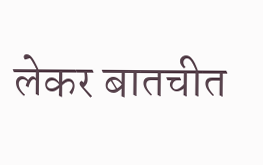लेकर बातचीत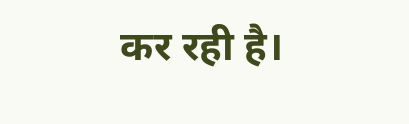कर रही है।